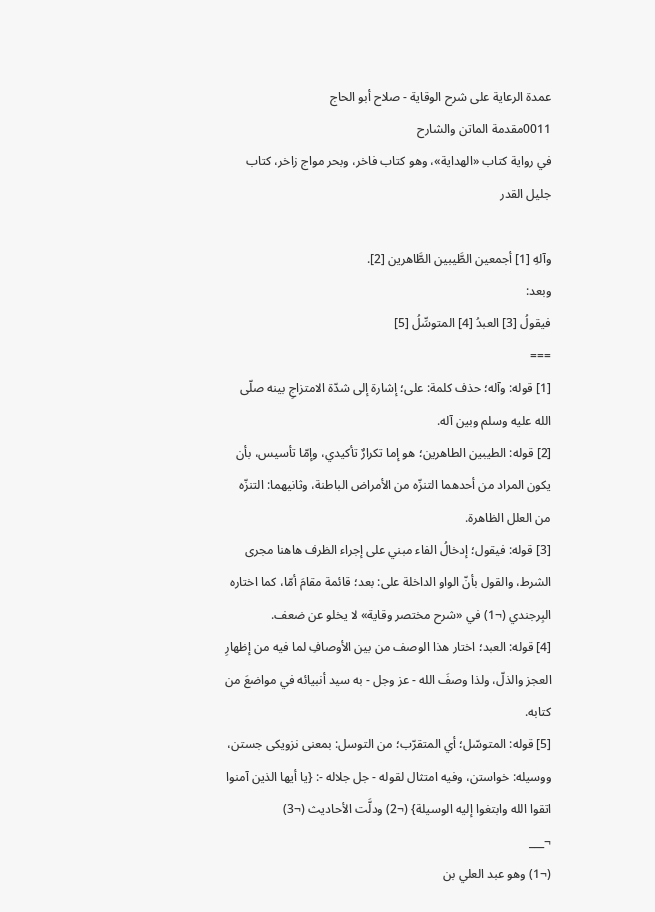عمدة الرعاية على شرح الوقاية - صلاح أبو الحاج
0011مقدمة الماتن والشارح
في رواية كتاب «الهداية»، وهو كتاب فاخر، وبحر مواج زاخر، كتاب جليل القدر

وآلهِ [1] أجمعين الطَّيبين الطَّاهرين [2].
وبعد:
فيقولُ [3] العبدُ [4] المتوسِّلُ [5]
===
[1] قوله: وآله؛ حذف كلمة: على؛ إشارة إلى شدّة الامتزاجِ بينه صلّى الله عليه وسلم وبين آله.
[2] قوله: الطيبين الطاهرين؛ هو إما تكرارٌ تأكيدي، وإمّا تأسيس، بأن يكون المراد من أحدهما التنزّه من الأمراض الباطنة، وثانيهما: التنزّه من العلل الظاهرة.
[3] قوله: فيقول؛ إدخالُ الفاء مبني على إجراء الظرف هاهنا مجرى الشرط، والقول بأنّ الواو الداخلة على: بعد؛ قائمة مقامَ أمّا، كما اختاره البِرجندي (¬1) في «شرح مختصر وقاية» لا يخلو عن ضعف.
[4] قوله: العبد؛ اختار هذا الوصف من بين الأوصافِ لما فيه من إظهارِ العجز والذلّ، ولذا وصفَ الله - عز وجل - به سيد أنبيائه في مواضعَ من كتابه.
[5] قوله: المتوسّل؛ أي المتقرّب؛ من التوسل: بمعنى نزويكى جستن، ووسيله: خواستن، وفيه امتثال لقوله - جل جلاله -: {يا أيها الذين آمنوا اتقوا الله وابتغوا إليه الوسيلة} (¬2) ودلَّت الأحاديث (¬3)
¬___
(¬1) وهو عبد العلي بن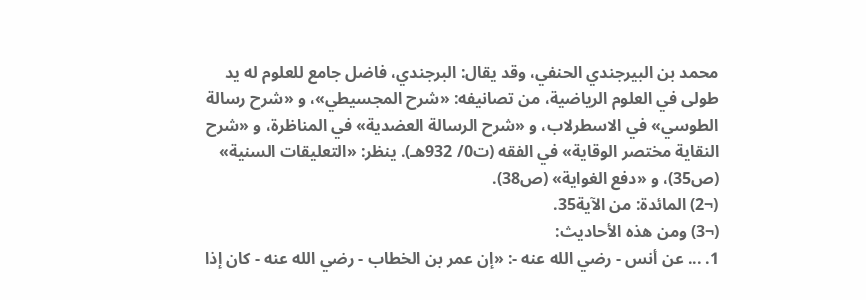محمد بن البيرجندي الحنفي، وقد يقال: البرجندي، فاضل جامع للعلوم له يد طولى في العلوم الرياضية، من تصانيفه: «شرح المجسيطي»، و «شرح رسالة الطوسي» في الاسطرلاب، و «شرح الرسالة العضدية» في المناظرة، و «شرح النقاية مختصر الوقاية» في الفقه (ت0/ 932هـ). ينظر: «التعليقات السنية» (ص35)، و «دفع الغواية» (ص38).
(¬2) المائدة: من الآية35.
(¬3) ومن هذه الأحاديث:
1. ... عن أنس - رضي الله عنه -: «إن عمر بن الخطاب - رضي الله عنه - كان إذا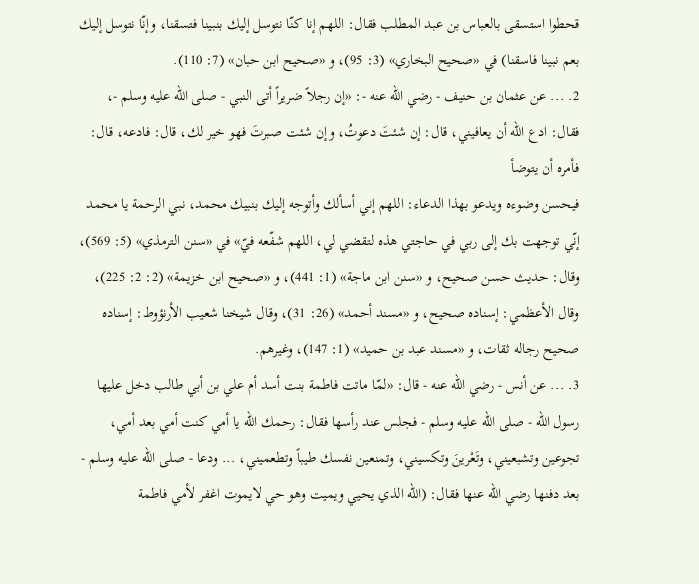قحطوا استسقى بالعباس بن عبد المطلب فقال: اللهم إنا كنّا نتوسل إليك بنبينا فتسقنا، وإنّا نتوسل إليك بعم نبينا فاسقنا) في «صحيح البخاري» (3: 95)، و «صحيح ابن حبان» (7: 110).
2. ... عن عثمان بن حنيف - رضي الله عنه -: «إن رجلاً ضريراً أتى النبي - صلى الله عليه وسلم -، فقال: ادع الله أن يعافيني، قال: إن شئتَ دعوتُ، وإن شئت صبرتَ فهو خير لك، قال: فادعه، قال: فأمره أن يتوضأ
فيحسن وضوءه ويدعو بهذا الدعاء: اللهم إني أسألك وأتوجه إليك بنبيك محمد، نبي الرحمة يا محمد إنّي توجهت بك إلى ربي في حاجتي هذه لتقضي لي، اللهم شفّعه فيّ» في «سنن الترمذي» (5: 569)، وقال: حديث حسن صحيح، و «سنن ابن ماجة» (1: 441)، و «صحيح ابن خزيمة» (2: 2: 225)، وقال الأعظمي: إسناده صحيح، و «مسند أحمد» (26: 31)، وقال شيخنا شعيب الأرنؤوط: إسناده صحيح رجاله ثقات، و «مسند عبد بن حميد» (1: 147)، وغيرهم.
3. ... عن أنس - رضي الله عنه - قال: «لمّا ماتت فاطمة بنت أسد أم علي بن أبي طالب دخل عليها رسول الله - صلى الله عليه وسلم - فجلس عند رأسها فقال: رحمك الله يا أمي كنت أمي بعد أمي، تجوعين وتشبعيني، وتَعْرينَ وتكسيني، وتمنعين نفسك طيباً وتطعميني، ... ودعا - صلى الله عليه وسلم - بعد دفنها رضي الله عنها فقال: (الله الذي يحيي ويميت وهو حي لايموت اغفر لأمي فاطمة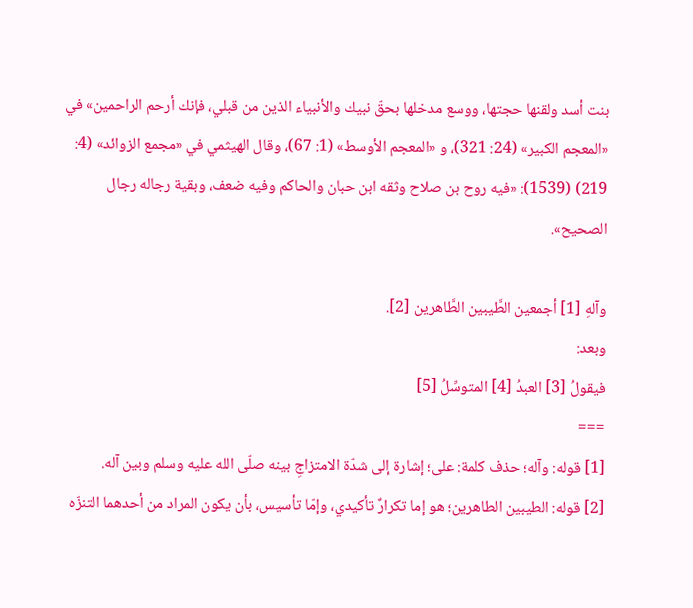بنت أسد ولقنها حجتها، ووسع مدخلها بحقّ نبيك والأنبياء الذين من قبلي، فإنك أرحم الراحمين» في «المعجم الكبير» (24: 321)، و «المعجم الأوسط» (1: 67)، وقال الهيثمي في «مجمع الزوائد» (4: 219) (1539): «فيه روح بن صلاح وثقه ابن حبان والحاكم وفيه ضعف، وبقية رجاله رجال الصحيح».

وآلهِ [1] أجمعين الطَّيبين الطَّاهرين [2].
وبعد:
فيقولُ [3] العبدُ [4] المتوسِّلُ [5]
===
[1] قوله: وآله؛ حذف كلمة: على؛ إشارة إلى شدّة الامتزاجِ بينه صلّى الله عليه وسلم وبين آله.
[2] قوله: الطيبين الطاهرين؛ هو إما تكرارٌ تأكيدي، وإمّا تأسيس، بأن يكون المراد من أحدهما التنزّه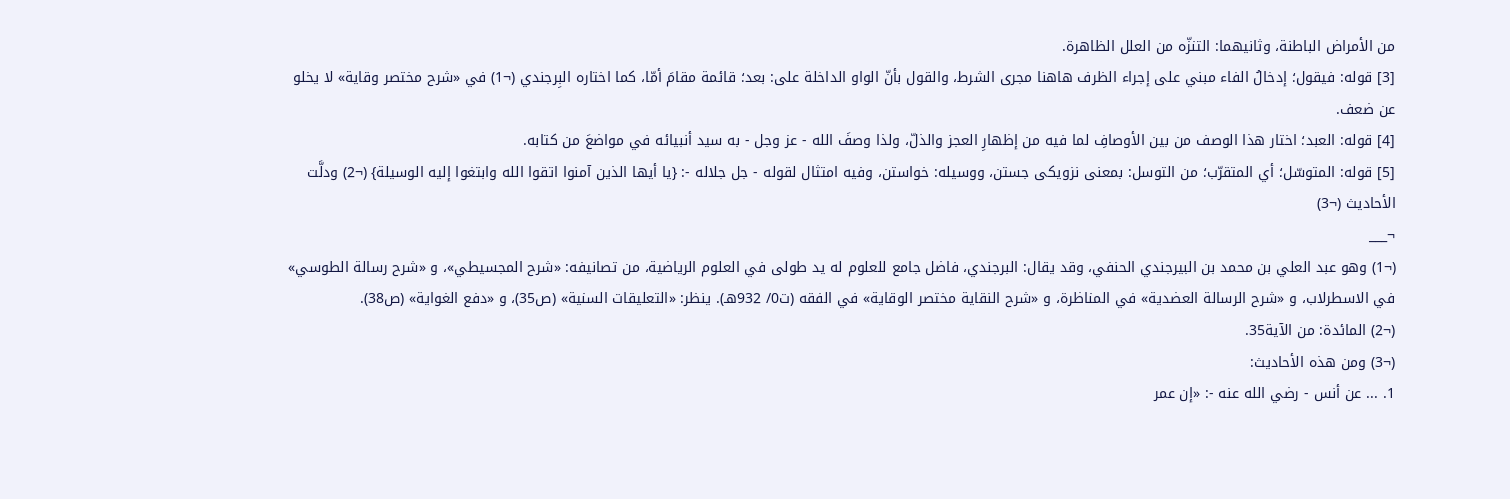من الأمراض الباطنة، وثانيهما: التنزّه من العلل الظاهرة.
[3] قوله: فيقول؛ إدخالُ الفاء مبني على إجراء الظرف هاهنا مجرى الشرط، والقول بأنّ الواو الداخلة على: بعد؛ قائمة مقامَ أمّا، كما اختاره البِرجندي (¬1) في «شرح مختصر وقاية» لا يخلو عن ضعف.
[4] قوله: العبد؛ اختار هذا الوصف من بين الأوصافِ لما فيه من إظهارِ العجز والذلّ، ولذا وصفَ الله - عز وجل - به سيد أنبيائه في مواضعَ من كتابه.
[5] قوله: المتوسّل؛ أي المتقرّب؛ من التوسل: بمعنى نزويكى جستن، ووسيله: خواستن، وفيه امتثال لقوله - جل جلاله -: {يا أيها الذين آمنوا اتقوا الله وابتغوا إليه الوسيلة} (¬2) ودلَّت الأحاديث (¬3)
¬___
(¬1) وهو عبد العلي بن محمد بن البيرجندي الحنفي، وقد يقال: البرجندي، فاضل جامع للعلوم له يد طولى في العلوم الرياضية، من تصانيفه: «شرح المجسيطي»، و «شرح رسالة الطوسي» في الاسطرلاب، و «شرح الرسالة العضدية» في المناظرة، و «شرح النقاية مختصر الوقاية» في الفقه (ت0/ 932هـ). ينظر: «التعليقات السنية» (ص35)، و «دفع الغواية» (ص38).
(¬2) المائدة: من الآية35.
(¬3) ومن هذه الأحاديث:
1. ... عن أنس - رضي الله عنه -: «إن عمر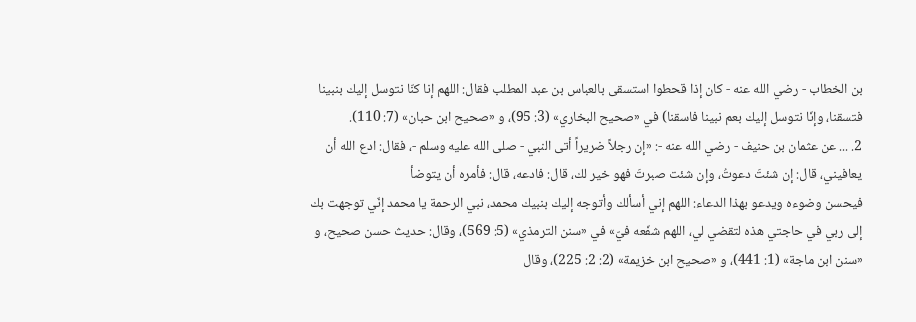بن الخطاب - رضي الله عنه - كان إذا قحطوا استسقى بالعباس بن عبد المطلب فقال: اللهم إنا كنّا نتوسل إليك بنبينا فتسقنا، وإنّا نتوسل إليك بعم نبينا فاسقنا) في «صحيح البخاري» (3: 95)، و «صحيح ابن حبان» (7: 110).
2. ... عن عثمان بن حنيف - رضي الله عنه -: «إن رجلاً ضريراً أتى النبي - صلى الله عليه وسلم -، فقال: ادع الله أن يعافيني، قال: إن شئتَ دعوتُ، وإن شئت صبرتَ فهو خير لك، قال: فادعه، قال: فأمره أن يتوضأ
فيحسن وضوءه ويدعو بهذا الدعاء: اللهم إني أسألك وأتوجه إليك بنبيك محمد، نبي الرحمة يا محمد إنّي توجهت بك إلى ربي في حاجتي هذه لتقضي لي، اللهم شفّعه فيّ» في «سنن الترمذي» (5: 569)، وقال: حديث حسن صحيح، و «سنن ابن ماجة» (1: 441)، و «صحيح ابن خزيمة» (2: 2: 225)، وقال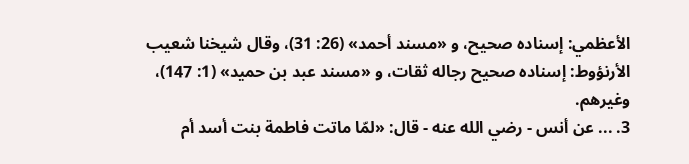الأعظمي: إسناده صحيح، و «مسند أحمد» (26: 31)، وقال شيخنا شعيب الأرنؤوط: إسناده صحيح رجاله ثقات، و «مسند عبد بن حميد» (1: 147)، وغيرهم.
3. ... عن أنس - رضي الله عنه - قال: «لمّا ماتت فاطمة بنت أسد أم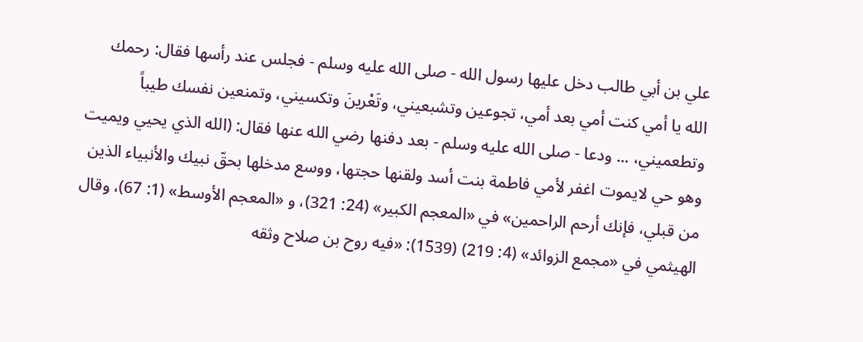علي بن أبي طالب دخل عليها رسول الله - صلى الله عليه وسلم - فجلس عند رأسها فقال: رحمك الله يا أمي كنت أمي بعد أمي، تجوعين وتشبعيني، وتَعْرينَ وتكسيني، وتمنعين نفسك طيباً وتطعميني، ... ودعا - صلى الله عليه وسلم - بعد دفنها رضي الله عنها فقال: (الله الذي يحيي ويميت وهو حي لايموت اغفر لأمي فاطمة بنت أسد ولقنها حجتها، ووسع مدخلها بحقّ نبيك والأنبياء الذين من قبلي، فإنك أرحم الراحمين» في «المعجم الكبير» (24: 321)، و «المعجم الأوسط» (1: 67)، وقال الهيثمي في «مجمع الزوائد» (4: 219) (1539): «فيه روح بن صلاح وثقه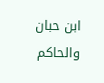ابن حبان والحاكم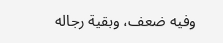وفيه ضعف، وبقية رجاله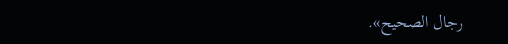رجال الصحيح».